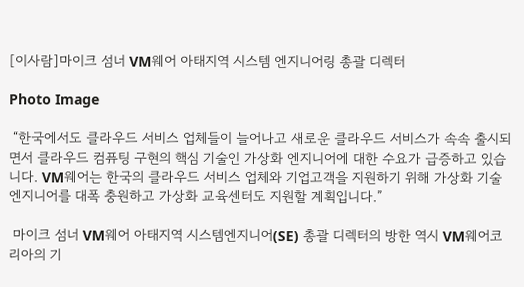[이사람]마이크 섬너 VM웨어 아태지역 시스템 엔지니어링 총괄 디렉터

Photo Image

 “한국에서도 클라우드 서비스 업체들이 늘어나고 새로운 클라우드 서비스가 속속 출시되면서 클라우드 컴퓨팅 구현의 핵심 기술인 가상화 엔지니어에 대한 수요가 급증하고 있습니다. VM웨어는 한국의 클라우드 서비스 업체와 기업고객을 지원하기 위해 가상화 기술 엔지니어를 대폭 충원하고 가상화 교육센터도 지원할 계획입니다.”

 마이크 섬너 VM웨어 아태지역 시스템엔지니어(SE) 총괄 디렉터의 방한 역시 VM웨어코리아의 기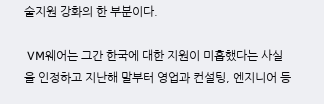술지원 강화의 한 부분이다.

 VM웨어는 그간 한국에 대한 지원이 미흡했다는 사실을 인정하고 지난해 말부터 영업과 컨설팅, 엔지니어 등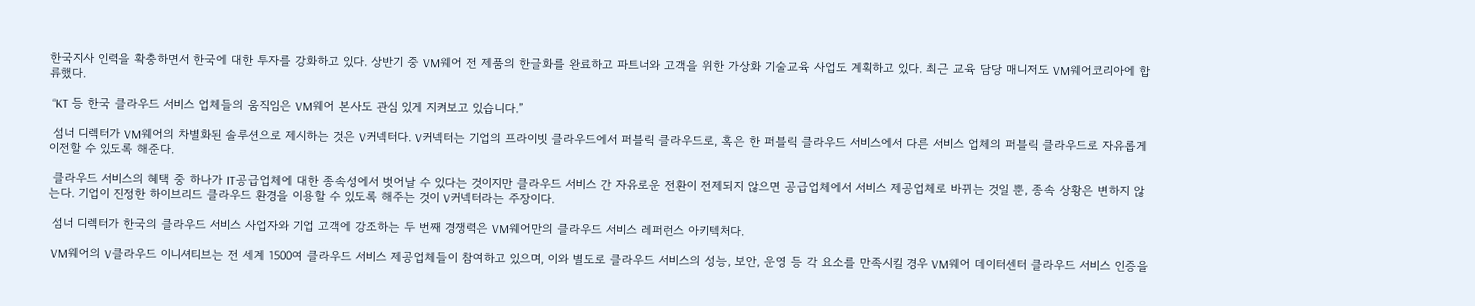한국지사 인력을 확충하면서 한국에 대한 투자를 강화하고 있다. 상반기 중 VM웨어 전 제품의 한글화를 완료하고 파트너와 고객을 위한 가상화 기술교육 사업도 계획하고 있다. 최근 교육 담당 매니저도 VM웨어코리아에 합류했다.

 “KT 등 한국 클라우드 서비스 업체들의 움직임은 VM웨어 본사도 관심 있게 지켜보고 있습니다.”

 섬너 디렉터가 VM웨어의 차별화된 솔루션으로 제시하는 것은 V커넥터다. V커넥터는 기업의 프라이빗 클라우드에서 퍼블릭 클라우드로, 혹은 한 퍼블릭 클라우드 서비스에서 다른 서비스 업체의 퍼블릭 클라우드로 자유롭게 이전할 수 있도록 해준다.

 클라우드 서비스의 혜택 중 하나가 IT공급업체에 대한 종속성에서 벗어날 수 있다는 것이지만 클라우드 서비스 간 자유로운 전환이 전제되지 않으면 공급업체에서 서비스 제공업체로 바뀌는 것일 뿐, 종속 상황은 변하지 않는다. 기업이 진정한 하이브리드 클라우드 환경을 이용할 수 있도록 해주는 것이 V커넥터라는 주장이다.

 섬너 디렉터가 한국의 클라우드 서비스 사업자와 기업 고객에 강조하는 두 번째 경쟁력은 VM웨어만의 클라우드 서비스 레퍼런스 아키텍처다.

 VM웨어의 V클라우드 이니셔티브는 전 세계 1500여 클라우드 서비스 제공업체들이 참여하고 있으며, 이와 별도로 클라우드 서비스의 성능, 보안, 운영 등 각 요소를 만족시킬 경우 VM웨어 데이터센터 클라우드 서비스 인증을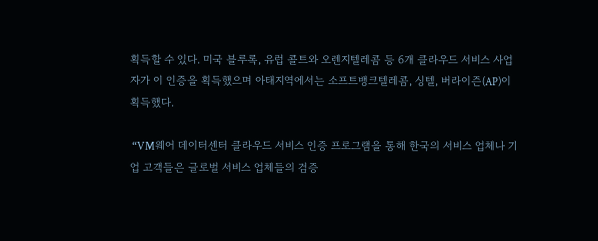획득할 수 있다. 미국 블루록, 유럽 콜트와 오렌지텔레콤 등 6개 클라우드 서비스 사업자가 이 인증을 획득했으며 아태지역에서는 소프트뱅크텔레콤, 싱텔, 버라이즌(AP)이 획득했다.

 “VM웨어 데이터센터 클라우드 서비스 인증 프로그램을 통해 한국의 서비스 업체나 기업 고객들은 글로벌 서비스 업체들의 검증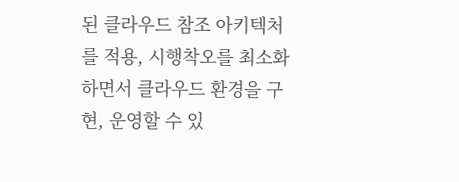된 클라우드 참조 아키텍처를 적용, 시행착오를 최소화하면서 클라우드 환경을 구현, 운영할 수 있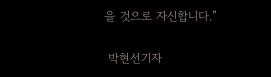을 것으로 자신합니다.”

 박현선기자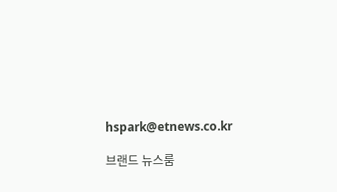hspark@etnews.co.kr

브랜드 뉴스룸